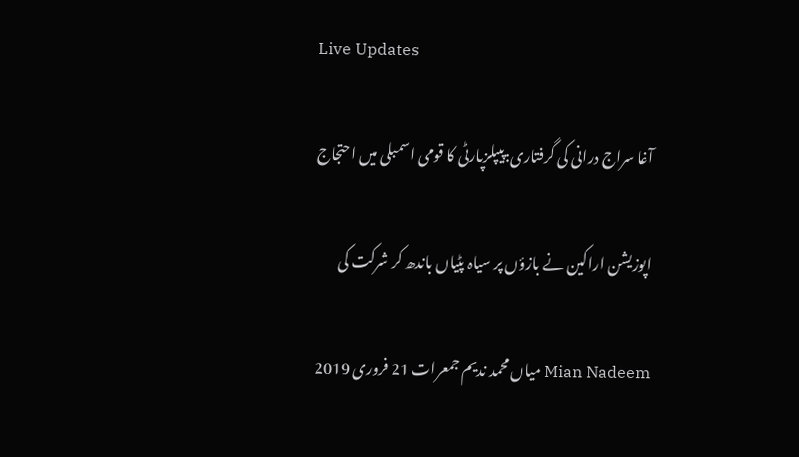Live Updates

آغا سراج درانی کی گرفتاری:پیپلزپارٹی کا قومی اسمبلی میں احتجاج

اپوزیشن اراکین نے بازؤں پر سیاہ پٹیاں باندھ کر شرکت کی

Mian Nadeem میاں محمد ندیم جمعرات 21 فروری 2019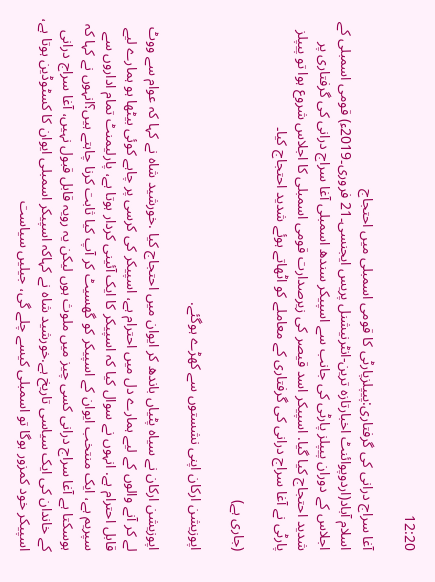12:20

آغا سراج درانی کی گرفتاری:پیپلزپارٹی کا قومی اسمبلی میں احتجاج
اسلام آباد(اردوپوائنٹ اخبارتازہ ترین-انٹرنیشنل پریس ایجنسی۔21 فروری۔2019ء) قومی اسمبلی کے اجلاس کے دوران پیپلز پارٹی کی جانب سے اسپیکر سندھ اسمبلی آغا سراج درانی کی گرفتاری پر شدید احتجاج کیا گیا. اسپیکر اسد قیصر کی زیرصدارت قومی اسمبلی کا اجلاس شروع ہوا تو پیپلز پارٹی نے آغا سراج درانی کی گرفتاری کے معاملے کو اٹھاتے ہوئے شدید احتجاج کیا۔

(جاری ہے)

اپوزیشن ارکان اپنی نشستوں سے کھڑے ہوگئے.

اپوزیشن ارکان نے سیاہ پٹیاں باندھ کر ایوان میں احتجاج کیا .خورشید شاہ نے کہا کہ عوام سے ووٹ لے کر آنے والوں کے لیے ہمارے دل میں احترام ہے، اسپیکر کی کرسی پر چاہے کوئی بیٹھا ہو ہمارے لیے قابل احترام ہے. انہوں نے سوال کیا کہ اسپیکر کا ایک آئینی کردار ہوتا ہے، پارلیمنٹ تمام اداروں سے سپریم ہے، ایک منتخب ایوان کے اسپیکر کو گھسیٹ کر آپ کیا ثابت کرنا چاہتے ہیں؟انہوں نے کہا کہ ہوسکتا ہے آغا سراج درانی کسی چیز میں ملوث ہوں لیکن یہ رویہ قابل قبول نہیں، آغا سراج درانی کے خاندان کی ایک سیاسی تاریخ ہے.خورشید شاہ نے کہاکہ اسپیکر اسمبلی ایوان کا کسٹوڈین ہوتا ہے، اسپیکر خود کمزور ہوگا تو اسمبلی کیسے چلے گی، جیلیں سیاست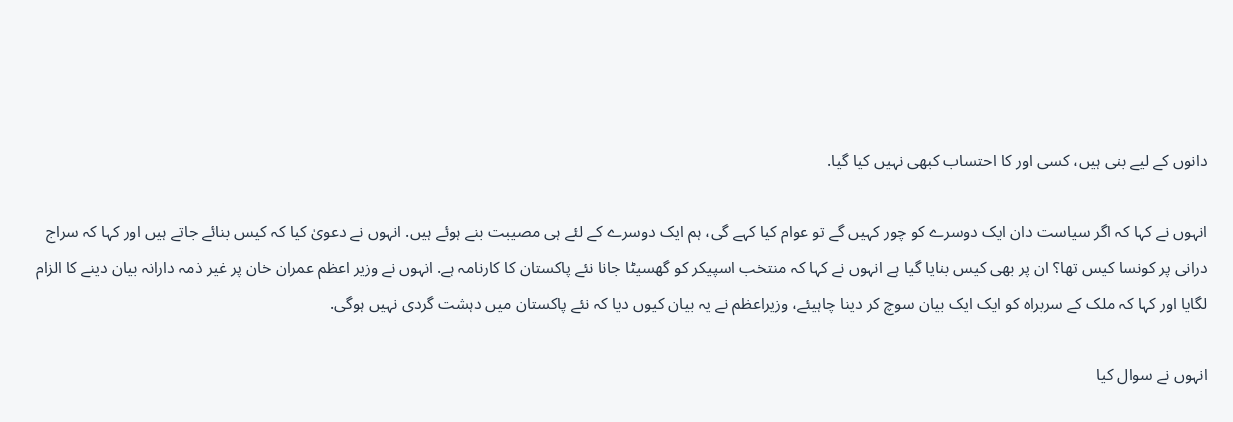دانوں کے لیے بنی ہیں، کسی اور کا احتساب کبھی نہیں کیا گیا.

انہوں نے کہا کہ اگر سیاست دان ایک دوسرے کو چور کہیں گے تو عوام کیا کہے گی، ہم ایک دوسرے کے لئے ہی مصیبت بنے ہوئے ہیں. انہوں نے دعویٰ کیا کہ کیس بنائے جاتے ہیں اور کہا کہ سراج درانی پر کونسا کیس تھا؟ ان پر بھی کیس بنایا گیا ہے انہوں نے کہا کہ منتخب اسپیکر کو گھسیٹا جانا نئے پاکستان کا کارنامہ ہے. انہوں نے وزیر اعظم عمران خان پر غیر ذمہ دارانہ بیان دینے کا الزام لگایا اور کہا کہ ملک کے سربراہ کو ایک ایک بیان سوچ کر دینا چاہیئے، وزیراعظم نے یہ بیان کیوں دیا کہ نئے پاکستان میں دہشت گردی نہیں ہوگی.

انہوں نے سوال کیا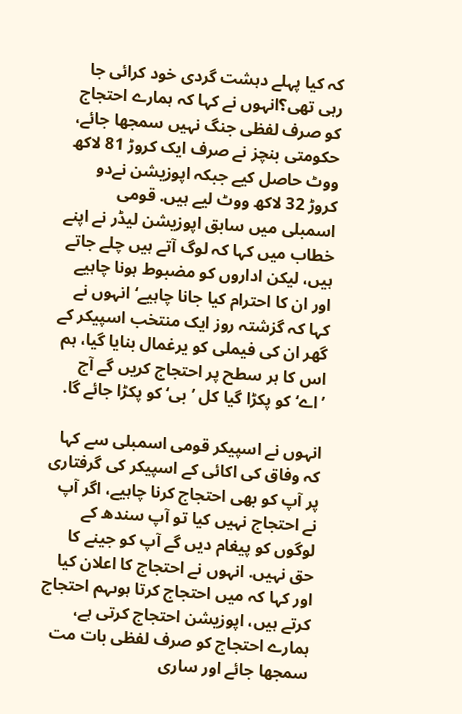کہ کیا پہلے دہشت گردی خود کرائی جا رہی تھی؟انہوں نے کہا کہ ہمارے احتجاج کو صرف لفظی جنگ نہیں سمجھا جائے، حکومتی بنچز نے صرف ایک کروڑ 81 لاکھ ووٹ حاصل کیے جبکہ اپوزیشن نےدو کروڑ 32 لاکھ ووٹ لیے ہیں. قومی اسمبلی میں سابق اپوزیشن لیڈر نے اپنے خطاب میں کہا کہ لوگ آتے ہیں چلے جاتے ہیں، لیکن اداروں کو مضبوط ہونا چاہیے اور ان کا احترام کیا جانا چاہیے‘انہوں نے کہا کہ گزشتہ روز ایک منتخب اسپیکر کے گھر ان کی فیملی کو یرغمال بنایا گیا، ہم اس کا ہر سطح پر احتجاج کریں گے آج ’اے‘ کو پکڑا گیا کل ’بی‘ کو پکڑا جائے گا.

انہوں نے اسپیکر قومی اسمبلی سے کہا کہ وفاق کی اکائی کے اسپیکر کی گرفتاری پر آپ کو بھی احتجاج کرنا چاہیے، اگر آپ نے احتجاج نہیں کیا تو آپ سندھ کے لوگوں کو پیغام دیں گے آپ کو جینے کا حق نہیں. انہوں نے احتجاج کا اعلان کیا اور کہا کہ میں احتجاج کرتا ہوںہم احتجاج کرتے ہیں، اپوزیشن احتجاج کرتی ہے، ہمارے احتجاج کو صرف لفظی بات مت سمجھا جائے اور ساری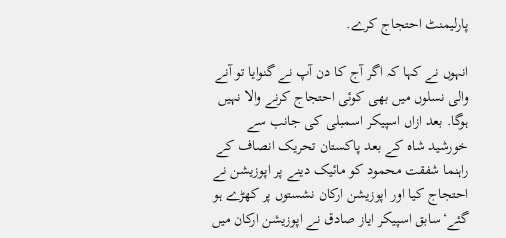پارلیمنٹ احتجاج کرے.

انہوں نے کہا کہ اگر آج کا دن آپ نے گنوایا تو آنے والی نسلوں میں بھی کوئی احتجاج کرنے والا نہیں ہوگا. بعد ازاں اسپیکر اسمبلی کی جانب سے خورشید شاہ کے بعد پاکستان تحریک انصاف کے راہنما شفقت محمود کو مائیک دینے پر اپوزیشن نے احتجاج کیا اور اپوزیشن ارکان نشستوں پر کھڑے ہو گئے‘سابق اسپیکر ایاز صادق نے اپوزیشن ارکان میں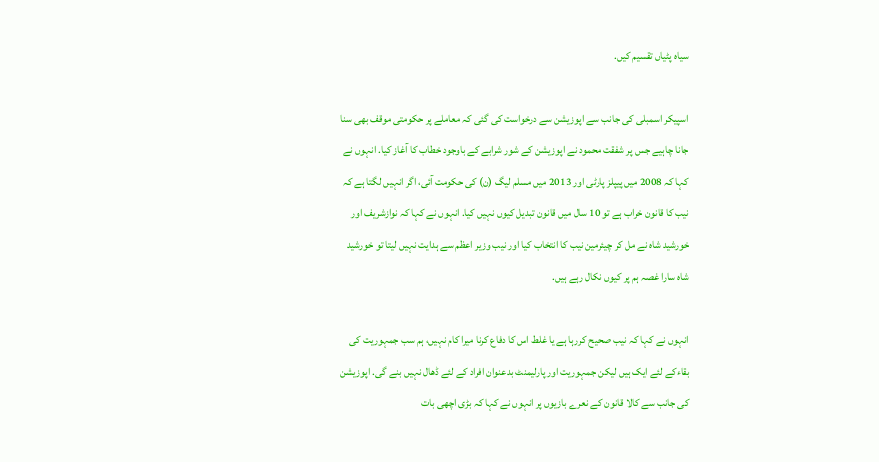سیاہ پٹیاں تقسیم کیں.

اسپیکر اسمبلی کی جانب سے اپوزیشن سے درخواست کی گئی کہ معاملے پر حکومتی موقف بھی سنا جانا چاہیے جس پر شفقت محمود نے اپوزیشن کے شور شرابے کے باوجود خطاب کا آغاز کیا. انہوں نے کہا کہ 2008 میں پیپلز پارٹی اور 2013 میں مسلم لیگ (ن) کی حکومت آئی، اگر انہیں لگتا ہے کہ نیب کا قانون خراب ہے تو 10 سال میں قانون تبدیل کیوں نہیں کیا. انہوں نے کہا کہ نوازشریف اور خورشید شاہ نے مل کر چیئرمین نیب کا انتخاب کیا اور نیب وزیر اعظم سے ہدایت نہیں لیتا تو خورشید شاہ سارا غصہ ہم پر کیوں نکال رہے ہیں.

انہوں نے کہا کہ نیب صحیح کررہا ہے یا غلط اس کا دفاع کرنا میرا کام نہیں، ہم سب جمہوریت کی بقاءکے لئے ایک ہیں لیکن جمہوریت اور پارلیمنٹ بدعنوان افراد کے لئے ڈھال نہیں بنے گی. اپوزیشن کی جانب سے کالا قانون کے نعرے بازیوں پر انہوں نے کہا کہ بڑی اچھی بات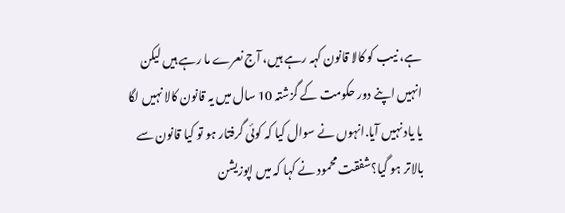ہے، نیب کو کالا قانون کہہ رہے ہیں، آج نعرے ما رہے ہیں لیکن انہیں اپنے دور حکومت کے گزشتہ 10 سال میں یہ قانون کالا نہیں لگا یا یاد نہیں آیا.انہوں نے سوال کیا کہ کوئی گرفتار ہو تو کیا قانون سے بالاتر ہو گیا؟شفقت محمود نے کہا کہ میں اپوزیشن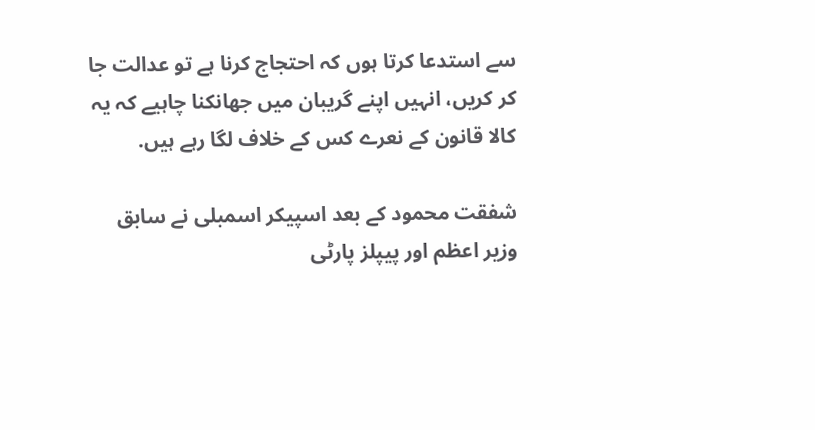سے استدعا کرتا ہوں کہ احتجاج کرنا ہے تو عدالت جا کر کریں، انہیں اپنے گریبان میں جھانکنا چاہیے کہ یہ کالا قانون کے نعرے کس کے خلاف لگا رہے ہیں.

شفقت محمود کے بعد اسپیکر اسمبلی نے سابق وزیر اعظم اور پیپلز پارٹی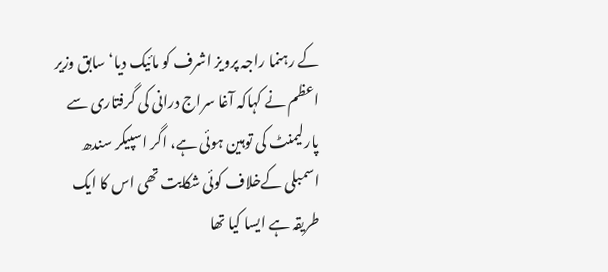کے رہنما راجہ پرویز اشرف کو مائیک دیا‘سابق وزیر اعظم نے کہاکہ آغا سراج درانی کی گرفتاری سے پارلیمنٹ کی توہین ہوئی ہے، اگر اسپیکر سندھ اسمبلی کےخلاف کوئی شکایت تھی اس کا ایک طریقہ ہے ایسا کیا تھا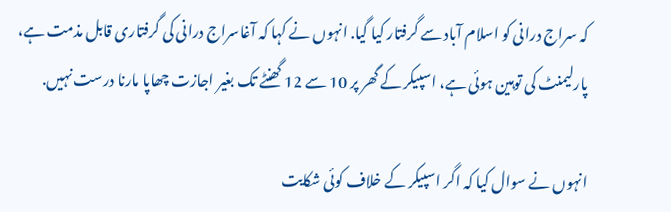کہ سراج درانی کو اسلام آباد سے گرفتار کیا گیا. انہوں نے کہا کہ آغاسراج درانی کی گرفتاری قابل مذمت ہے، پارلیمنٹ کی توہین ہوئی ہے، اسپیکر کے گھر پر 10 سے 12 گھنٹے تک بغیر اجازت چھاپا مارنا درست نہیں.

انہوں نے سوال کیا کہ اگر اسپیکر کے خلاف کوئی شکایت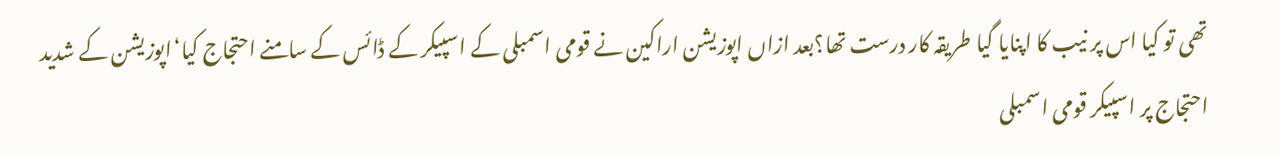تھی تو کیا اس پر نیب کا اپنایا گیا طریقہ کار درست تھا؟بعد ازاں اپوزیشن اراکین نے قومی اسمبلی کے اسپیکر کے ڈائس کے سامنے احتجاج کیا‘اپوزیشن کے شدید احتجاج پر اسپیکر قومی اسمبلی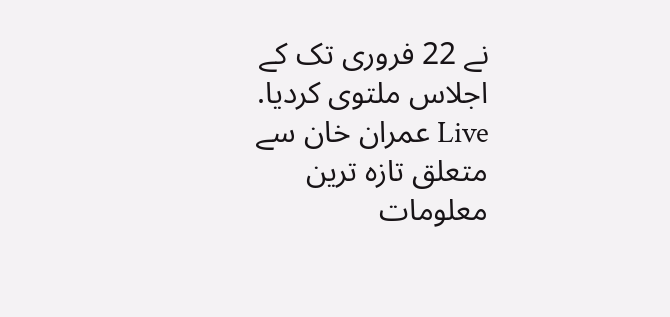نے 22 فروری تک کے اجلاس ملتوی کردیا.
Live عمران خان سے متعلق تازہ ترین معلومات